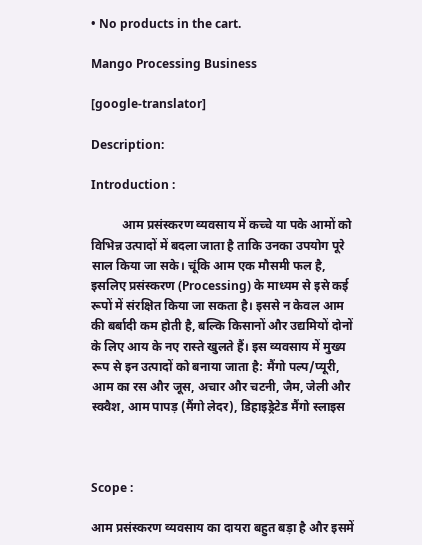• No products in the cart.

Mango Processing Business

[google-translator]

Description:

Introduction :

          आम प्रसंस्करण व्यवसाय में कच्चे या पके आमों को विभिन्न उत्पादों में बदला जाता है ताकि उनका उपयोग पूरे साल किया जा सके। चूंकि आम एक मौसमी फल है, इसलिए प्रसंस्करण (Processing) के माध्यम से इसे कई रूपों में संरक्षित किया जा सकता है। इससे न केवल आम की बर्बादी कम होती है, बल्कि किसानों और उद्यमियों दोनों के लिए आय के नए रास्ते खुलते हैं। इस व्यवसाय में मुख्य रूप से इन उत्पादों को बनाया जाता है: मैंगो पल्प/प्यूरी, आम का रस और जूस, अचार और चटनी, जैम, जेली और स्क्वैश, आम पापड़ (मैंगो लेदर), डिहाइड्रेटेड मैंगो स्लाइस



Scope :

आम प्रसंस्करण व्यवसाय का दायरा बहुत बड़ा है और इसमें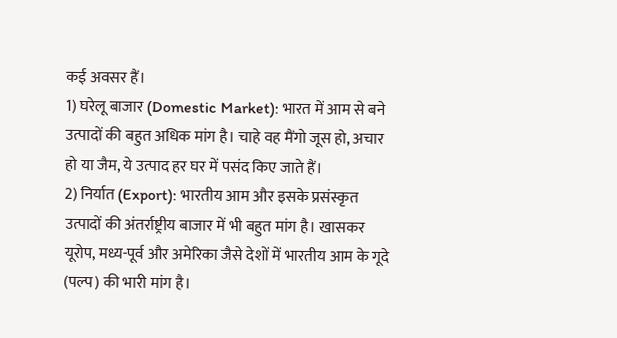कई अवसर हैं।
1) घरेलू बाजार (Domestic Market): भारत में आम से बने उत्पादों की बहुत अधिक मांग है। चाहे वह मैंगो जूस हो, अचार हो या जैम, ये उत्पाद हर घर में पसंद किए जाते हैं।
2) निर्यात (Export): भारतीय आम और इसके प्रसंस्कृत उत्पादों की अंतर्राष्ट्रीय बाजार में भी बहुत मांग है। खासकर यूरोप, मध्य-पूर्व और अमेरिका जैसे देशों में भारतीय आम के गूदे (पल्प) की भारी मांग है।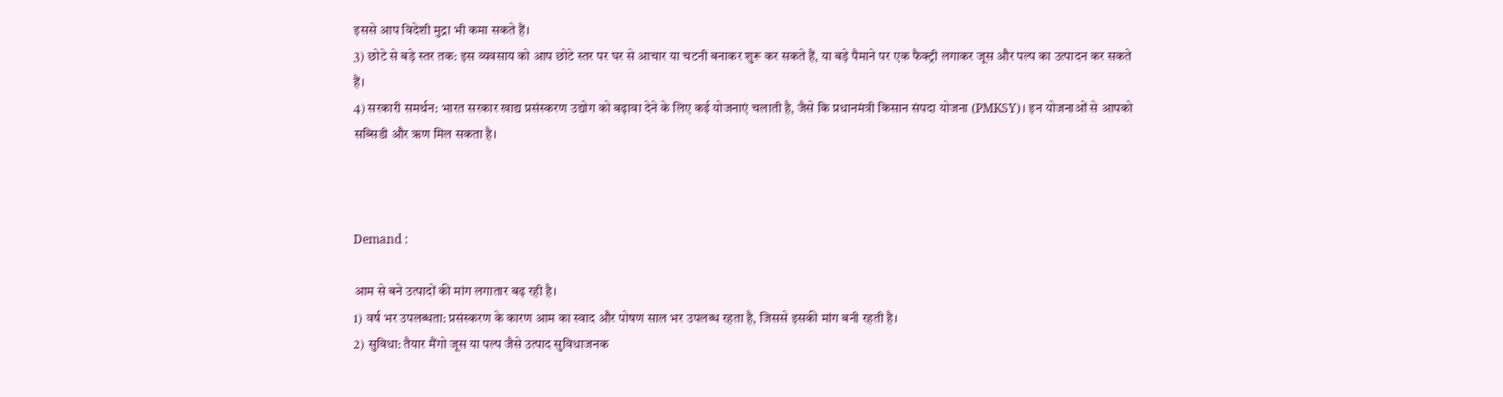इससे आप विदेशी मुद्रा भी कमा सकते हैं।
3) छोटे से बड़े स्तर तक: इस व्यवसाय को आप छोटे स्तर पर घर से आचार या चटनी बनाकर शुरू कर सकते हैं, या बड़े पैमाने पर एक फैक्ट्री लगाकर जूस और पल्प का उत्पादन कर सकते हैं।
4) सरकारी समर्थन: भारत सरकार खाद्य प्रसंस्करण उद्योग को बढ़ावा देने के लिए कई योजनाएं चलाती है, जैसे कि प्रधानमंत्री किसान संपदा योजना (PMKSY)। इन योजनाओं से आपको सब्सिडी और ऋण मिल सकता है।



Demand :

आम से बने उत्पादों की मांग लगातार बढ़ रही है।
1) वर्ष भर उपलब्धता: प्रसंस्करण के कारण आम का स्वाद और पोषण साल भर उपलब्ध रहता है, जिससे इसकी मांग बनी रहती है।
2) सुविधा: तैयार मैंगो जूस या पल्प जैसे उत्पाद सुविधाजनक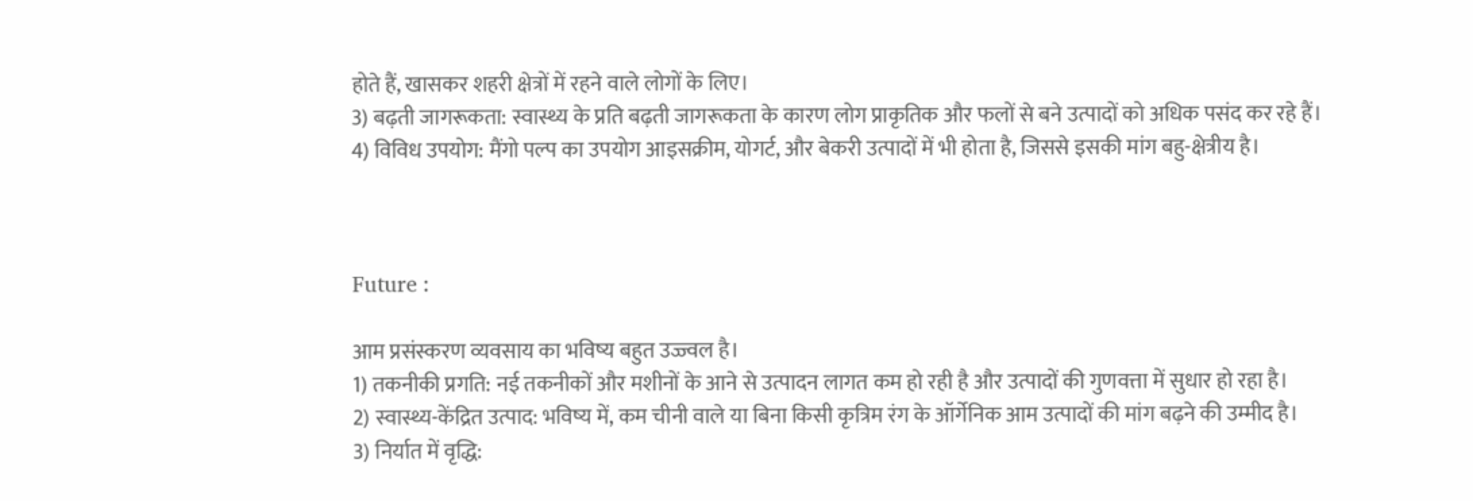होते हैं, खासकर शहरी क्षेत्रों में रहने वाले लोगों के लिए।
3) बढ़ती जागरूकता: स्वास्थ्य के प्रति बढ़ती जागरूकता के कारण लोग प्राकृतिक और फलों से बने उत्पादों को अधिक पसंद कर रहे हैं।
4) विविध उपयोग: मैंगो पल्प का उपयोग आइसक्रीम, योगर्ट, और बेकरी उत्पादों में भी होता है, जिससे इसकी मांग बहु-क्षेत्रीय है।



Future :

आम प्रसंस्करण व्यवसाय का भविष्य बहुत उज्ज्वल है।
1) तकनीकी प्रगति: नई तकनीकों और मशीनों के आने से उत्पादन लागत कम हो रही है और उत्पादों की गुणवत्ता में सुधार हो रहा है।
2) स्वास्थ्य-केंद्रित उत्पाद: भविष्य में, कम चीनी वाले या बिना किसी कृत्रिम रंग के ऑर्गेनिक आम उत्पादों की मांग बढ़ने की उम्मीद है।
3) निर्यात में वृद्धि: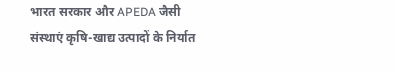भारत सरकार और APEDA जैसी संस्थाएं कृषि-खाद्य उत्पादों के निर्यात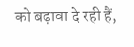को बढ़ावा दे रही हैं,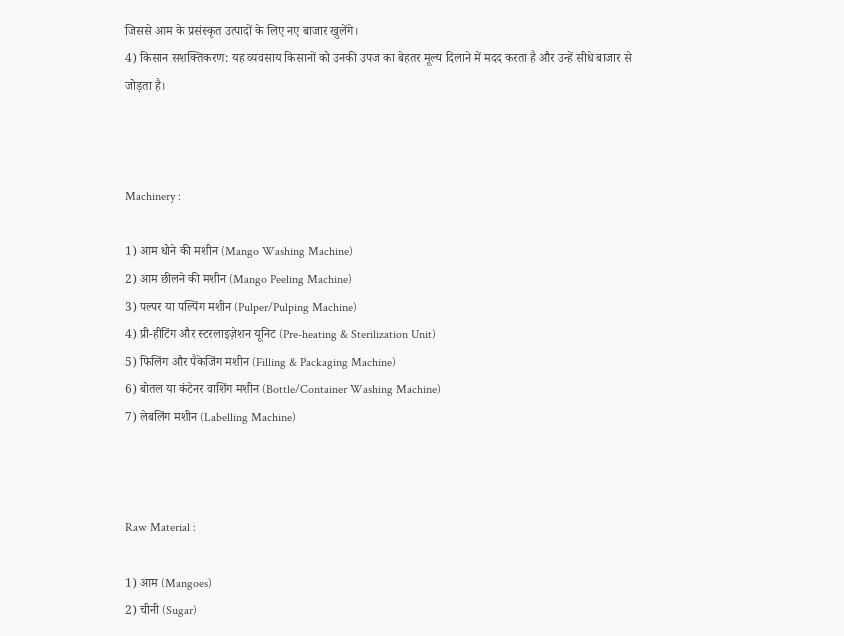जिससे आम के प्रसंस्कृत उत्पादों के लिए नए बाजार खुलेंगे।
4) किसान सशक्तिकरण: यह व्यवसाय किसानों को उनकी उपज का बेहतर मूल्य दिलाने में मदद करता है और उन्हें सीधे बाजार से जोड़ता है।



Machinery :

1) आम धोने की मशीन (Mango Washing Machine)
2) आम छीलने की मशीन (Mango Peeling Machine)
3) पल्पर या पल्पिंग मशीन (Pulper/Pulping Machine)
4) प्री-हीटिंग और स्टरलाइज़ेशन यूनिट (Pre-heating & Sterilization Unit)
5) फिलिंग और पैकेजिंग मशीन (Filling & Packaging Machine)
6) बोतल या कंटेनर वाशिंग मशीन (Bottle/Container Washing Machine)
7) लेबलिंग मशीन (Labelling Machine)



Raw Material :

1) आम (Mangoes)
2) चीनी (Sugar)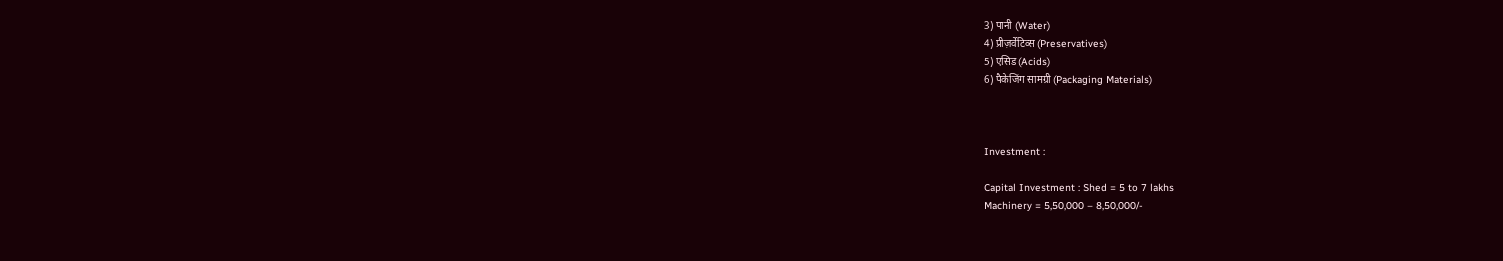3) पानी (Water)
4) प्रीज़र्वेटिव्स (Preservatives)
5) एसिड (Acids)
6) पैकेजिंग सामग्री (Packaging Materials)



Investment :

Capital Investment : Shed = 5 to 7 lakhs
Machinery = 5,50,000 – 8,50,000/-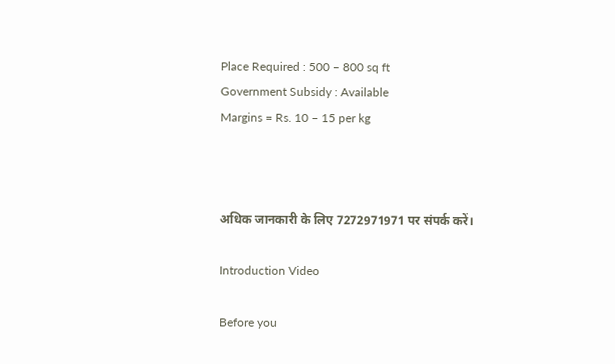Place Required : 500 – 800 sq ft
Government Subsidy : Available
Margins = Rs. 10 – 15 per kg



अधिक जानकारी के लिए 7272971971 पर संपर्क करें।

Introduction Video

Before you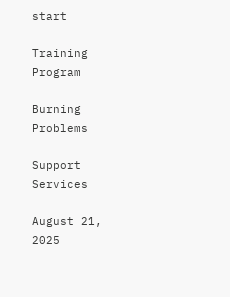start

Training Program

Burning Problems

Support Services

August 21, 2025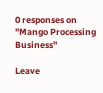0 responses on "Mango Processing Business"

Leave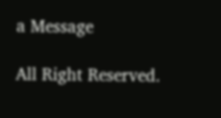a Message

All Right Reserved.